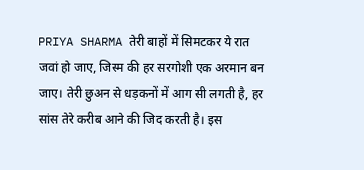PRIYA SHARMA तेरी बाहों में सिमटकर ये रात जवां हो जाए, जिस्म की हर सरगोशी एक अरमान बन जाए। तेरी छुअन से धड़कनों में आग सी लगती है, हर सांस तेरे करीब आने की जिद करती है। इस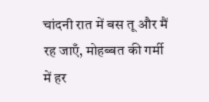चांदनी रात में बस तू और मैं रह जाएँ, मोहब्बत की गर्मी में हर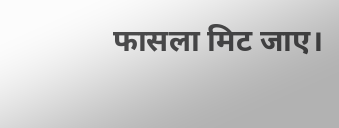फासला मिट जाए।